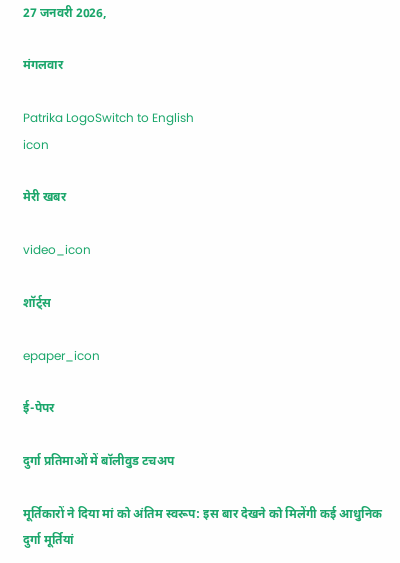27 जनवरी 2026,

मंगलवार

Patrika LogoSwitch to English
icon

मेरी खबर

video_icon

शॉर्ट्स

epaper_icon

ई-पेपर

दुर्गा प्रतिमाओं में बॉलीवुड टचअप

मूर्तिकारों ने दिया मां को अंतिम स्वरूप: इस बार देखने को मिलेंगी कई आधुनिक दुर्गा मूर्तियां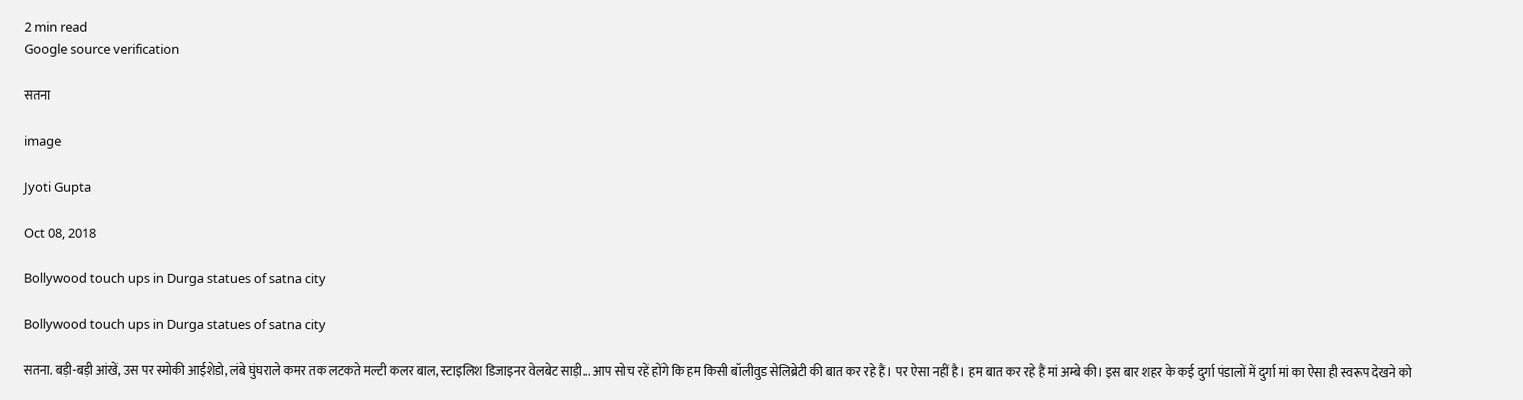2 min read
Google source verification

सतना

image

Jyoti Gupta

Oct 08, 2018

Bollywood touch ups in Durga statues of satna city

Bollywood touch ups in Durga statues of satna city

सतना. बड़ी-बड़ी आंखें, उस पर स्मोकी आईशेडो, लंबे घुंघराले कमर तक लटकते मल्टी कलर बाल, स्टाइलिश डिजाइनर वेलबेट साड़ी... आप सोच रहें होंगे कि हम किसी बॉलीवुड सेलिब्रेटी की बात कर रहे हैं। पर ऐसा नहीं है। हम बात कर रहे हैं मां अम्बे की। इस बार शहर के कई दुर्गा पंडालों में दुर्गा मां का ऐसा ही स्वरूप देखने को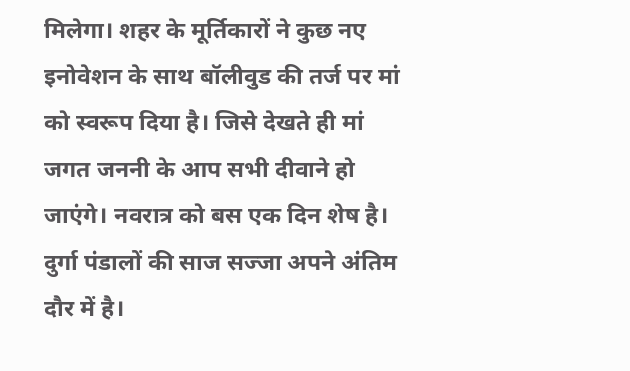मिलेगा। शहर के मूर्तिकारों ने कुछ नए इनोवेशन के साथ बॉलीवुड की तर्ज पर मां को स्वरूप दिया है। जिसे देखते ही मां जगत जननी के आप सभी दीवाने हो जाएंगे। नवरात्र को बस एक दिन शेष है। दुर्गा पंडालों की साज सज्जा अपने अंतिम दौर में है।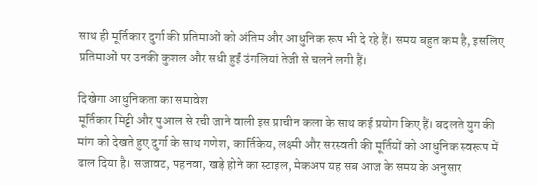साथ ही मूर्तिकार दुर्गा की प्रतिमाओं को अंतिम और आधुनिक रूप भी दे रहे हैं। समय बहुत कम है, इसलिए प्रतिमाओं पर उनकी कुशल और सधी हुईं उंगलियां तेजी से चलने लगी हैं।

दिखेगा आधुनिकता का समावेश
मूर्तिकार मिट्टी और पुआल से रची जाने वाली इस प्राचीन कला के साथ कई प्रयोग किए हैं। बदलते युग की मांग को देखते हुए दुर्गा के साथ गणेश, कार्तिकेय, लक्ष्मी और सरस्वती की मूर्तियों को आधुनिक स्वरूप में ढाल दिया है। सजावट, पहनवा, खड़े होने का स्टाइल, मेकअप यह सब आज के समय के अनुसार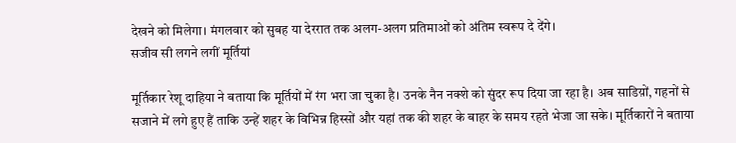देखने को मिलेगा। मंगलवार को सुबह या देररात तक अलग-अलग प्रतिमाओं को अंतिम स्वरूप दे देंगे।
सजीव सी लगने लगीं मूर्तियां

मूर्तिकार रेशू दाहिया ने बताया कि मूर्तियों में रंग भरा जा चुका है। उनके नैन नक्शे को सुंदर रूप दिया जा रहा है। अब साडिय़ों, गहनों से सजाने में लगे हुए हैं ताकि उन्हें शहर के विभिन्न हिस्सों और यहां तक की शहर के बाहर के समय रहते भेजा जा सके। मूर्तिकारों ने बताया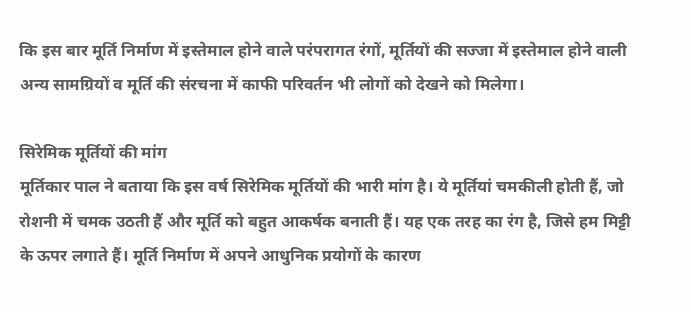कि इस बार मूर्ति निर्माण में इस्तेमाल होने वाले परंपरागत रंगों, मूर्तियों की सज्जा में इस्तेमाल होने वाली अन्य सामग्रियों व मूर्ति की संरचना में काफी परिवर्तन भी लोगों को देखने को मिलेगा।

सिरेमिक मूर्तियों की मांग
मूर्तिकार पाल ने बताया कि इस वर्ष सिरेमिक मूर्तियों की भारी मांग है। ये मूर्तियां चमकीली होती हैं, जो रोशनी में चमक उठती हैं और मूर्ति को बहुत आकर्षक बनाती हैं। यह एक तरह का रंग है, जिसे हम मिट्टी के ऊपर लगाते हैं। मूर्ति निर्माण में अपने आधुनिक प्रयोगों के कारण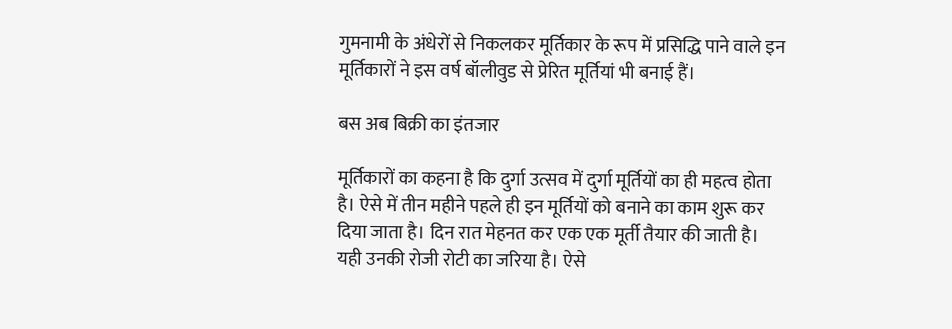गुमनामी के अंधेरों से निकलकर मूर्तिकार के रूप में प्रसिद्धि पाने वाले इन मूर्तिकारों ने इस वर्ष बॉलीवुड से प्रेरित मूर्तियां भी बनाई हैं।

बस अब बिक्री का इंतजार

मूर्तिकारों का कहना है कि दुर्गा उत्सव में दुर्गा मूर्तियों का ही महत्व होता है। ऐसे में तीन महीने पहले ही इन मूर्तियों को बनाने का काम शुरू कर दिया जाता है। दिन रात मेहनत कर एक एक मूर्ती तैयार की जाती है। यही उनकी रोजी रोटी का जरिया है। ऐसे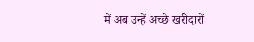में अब उन्हें अच्छे खरीदारों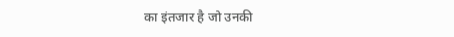का इंतजार है जो उनकी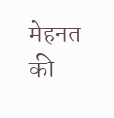मेहनत की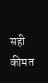सही कीमत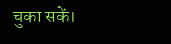चुका सकें।